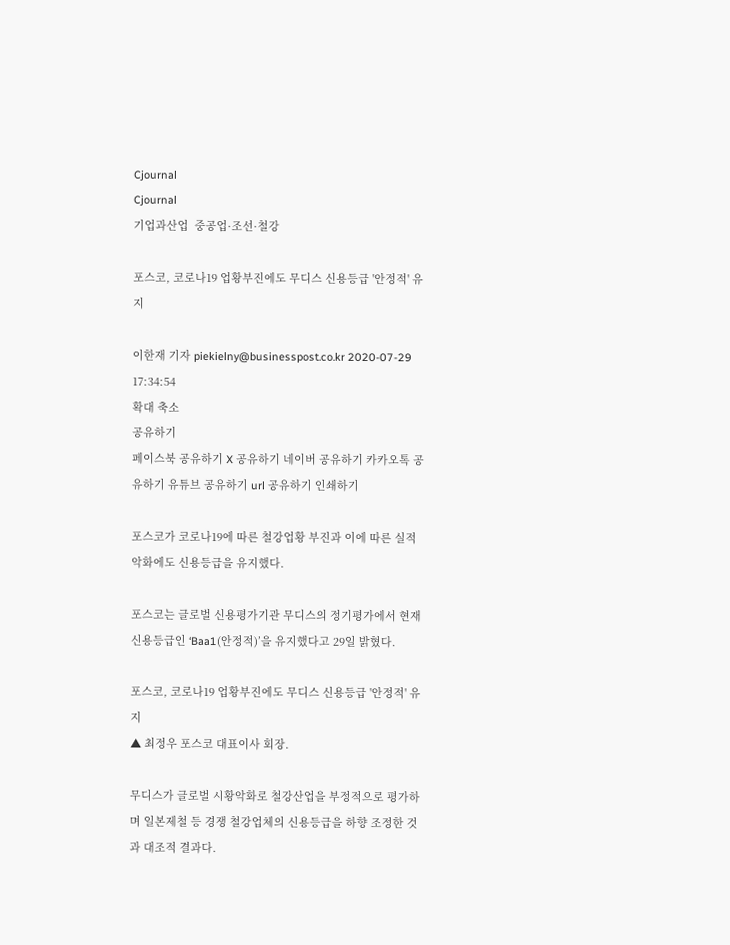Cjournal
Cjournal
기업과산업  중공업·조선·철강

포스코, 코로나19 업황부진에도 무디스 신용등급 '안정적' 유지

이한재 기자 piekielny@businesspost.co.kr 2020-07-29 17:34:54
확대 축소
공유하기
페이스북 공유하기 X 공유하기 네이버 공유하기 카카오톡 공유하기 유튜브 공유하기 url 공유하기 인쇄하기

포스코가 코로나19에 따른 철강업황 부진과 이에 따른 실적 악화에도 신용등급을 유지했다.

포스코는 글로벌 신용평가기관 무디스의 정기평가에서 현재 신용등급인 ‘Baa1(안정적)’을 유지했다고 29일 밝혔다.

포스코, 코로나19 업황부진에도 무디스 신용등급 '안정적' 유지
▲ 최정우 포스코 대표이사 회장.

무디스가 글로벌 시황악화로 철강산업을 부정적으로 평가하며 일본제철 등 경쟁 철강업체의 신용등급을 하향 조정한 것과 대조적 결과다.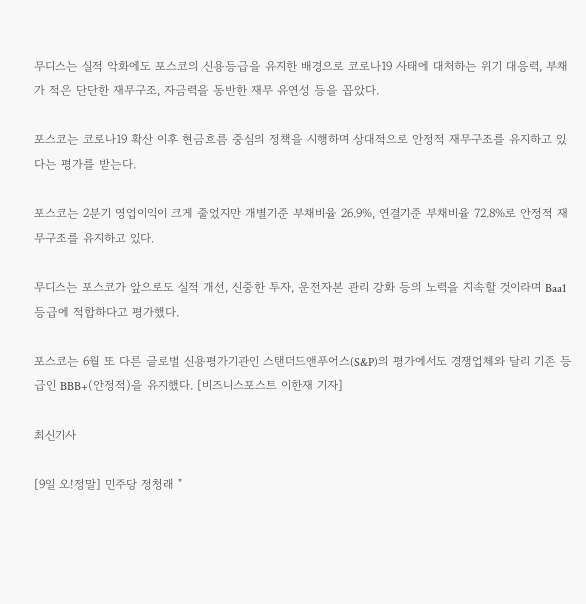무디스는 실적 악화에도 포스코의 신용등급을 유지한 배경으로 코로나19 사태에 대처하는 위기 대응력, 부채가 적은 단단한 재무구조, 자금력을 동반한 재무 유연성 등을 꼽았다.

포스코는 코로나19 확산 이후 현금흐름 중심의 정책을 시행하며 상대적으로 안정적 재무구조를 유지하고 있다는 평가를 받는다.

포스코는 2분기 영업이익이 크게 줄었지만 개별기준 부채비율 26.9%, 연결기준 부채비율 72.8%로 안정적 재무구조를 유지하고 있다.

무디스는 포스코가 앞으로도 실적 개선, 신중한 투자, 운전자본 관리 강화 등의 노력을 지속할 것이라며 Baa1 등급에 적합하다고 평가했다.

포스코는 6월 또 다른 글로벌 신용평가기관인 스탠더드앤푸어스(S&P)의 평가에서도 경쟁업체와 달리 기존 등급인 BBB+(안정적)을 유지했다. [비즈니스포스트 이한재 기자]

최신기사

[9일 오!정말] 민주당 정청래 "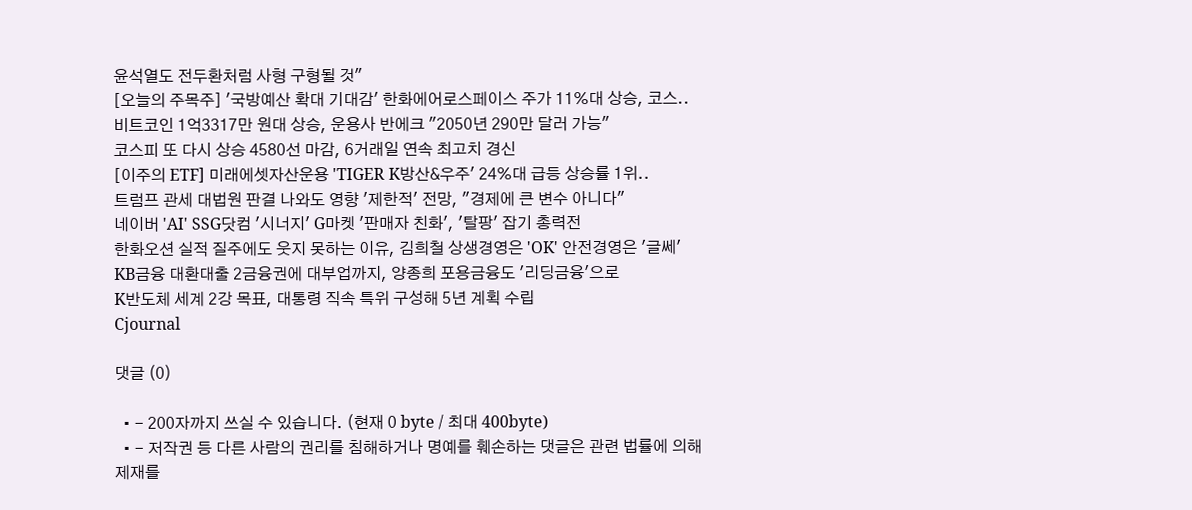윤석열도 전두환처럼 사형 구형될 것"
[오늘의 주목주] '국방예산 확대 기대감' 한화에어로스페이스 주가 11%대 상승, 코스..
비트코인 1억3317만 원대 상승, 운용사 반에크 "2050년 290만 달러 가능"
코스피 또 다시 상승 4580선 마감, 6거래일 연속 최고치 경신
[이주의 ETF] 미래에셋자산운용 'TIGER K방산&우주' 24%대 급등 상승률 1위..
트럼프 관세 대법원 판결 나와도 영향 '제한적' 전망, "경제에 큰 변수 아니다"
네이버 'AI' SSG닷컴 '시너지' G마켓 '판매자 친화', '탈팡' 잡기 총력전
한화오션 실적 질주에도 웃지 못하는 이유, 김희철 상생경영은 'OK' 안전경영은 '글쎄'
KB금융 대환대출 2금융권에 대부업까지, 양종희 포용금융도 '리딩금융'으로
K반도체 세계 2강 목표, 대통령 직속 특위 구성해 5년 계획 수립
Cjournal

댓글 (0)

  • - 200자까지 쓰실 수 있습니다. (현재 0 byte / 최대 400byte)
  • - 저작권 등 다른 사람의 권리를 침해하거나 명예를 훼손하는 댓글은 관련 법률에 의해 제재를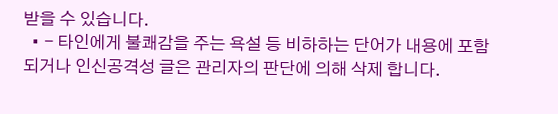받을 수 있습니다.
  • - 타인에게 불쾌감을 주는 욕설 등 비하하는 단어가 내용에 포함되거나 인신공격성 글은 관리자의 판단에 의해 삭제 합니다.